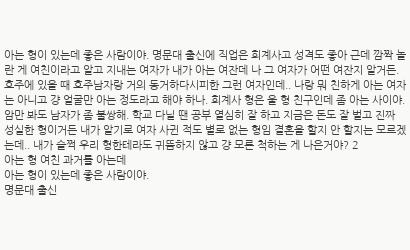아는 형이 있는데 좋은 사람이야. 명문대 출신에 직업은 회계사고 성격도 좋아 근데 깜짝 놀란 게 여친이라고 알고 지내는 여자가 내가 아는 여잔데 나 그 여자가 어떤 여잔지 알거든. 호주에 있을 때 호주남자랑 거의 동거하다시피한 그런 여자인데.. 나랑 뭐 친하게 아는 여자는 아니고 걍 얼굴만 아는 정도라고 해야 하나. 회계사 형은 울 형 친구인데 좀 아는 사이야. 암만 봐도 남자가 좀 불쌍해. 학교 다닐 땐 공부 열심히 잘 하고 지금은 돈도 잘 벌고 진짜 성실한 형이거든 내가 알기로 여자 사귄 적도 별로 없는 형임 결혼을 할지 안 할지는 모르겠는데.. 내가 슬쩍 우리 형한테라도 귀뜸하지 않고 걍 모른 척하는 게 나은거야? 2
아는 형 여친 과거를 아는데
아는 형이 있는데 좋은 사람이야.
명문대 출신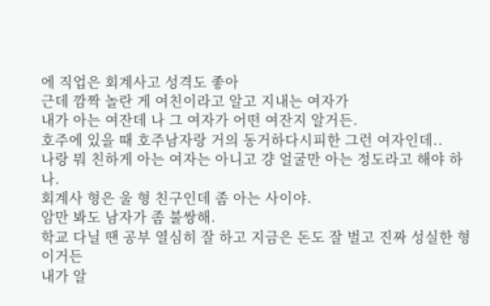에 직업은 회계사고 성격도 좋아
근데 깜짝 놀란 게 여친이라고 알고 지내는 여자가
내가 아는 여잔데 나 그 여자가 어떤 여잔지 알거든.
호주에 있을 때 호주남자랑 거의 동거하다시피한 그런 여자인데..
나랑 뭐 친하게 아는 여자는 아니고 걍 얼굴만 아는 정도라고 해야 하나.
회계사 형은 울 형 친구인데 좀 아는 사이야.
암만 봐도 남자가 좀 불쌍해.
학교 다닐 땐 공부 열심히 잘 하고 지금은 돈도 잘 벌고 진짜 성실한 형이거든
내가 알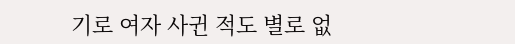기로 여자 사귄 적도 별로 없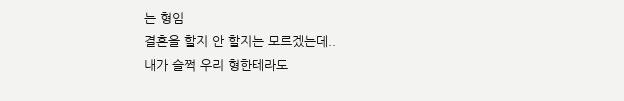는 형임
결혼을 할지 안 할지는 모르겠는데..
내가 슬쩍 우리 형한테라도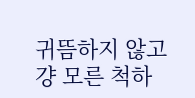귀뜸하지 않고 걍 모른 척하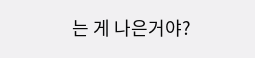는 게 나은거야?